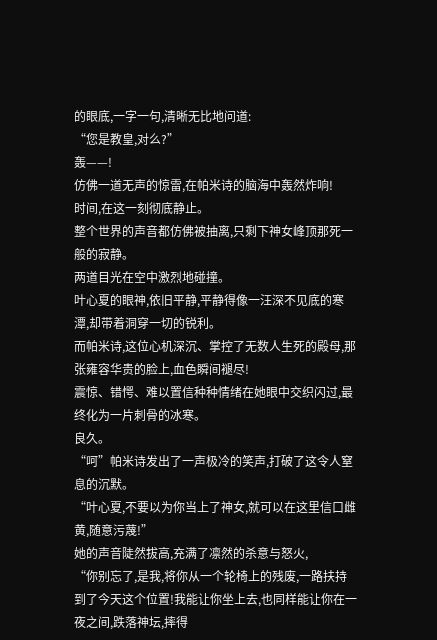的眼底,一字一句,清晰无比地问道:
“您是教皇,对么?”
轰——!
仿佛一道无声的惊雷,在帕米诗的脑海中轰然炸响!
时间,在这一刻彻底静止。
整个世界的声音都仿佛被抽离,只剩下神女峰顶那死一般的寂静。
两道目光在空中激烈地碰撞。
叶心夏的眼神,依旧平静,平静得像一汪深不见底的寒潭,却带着洞穿一切的锐利。
而帕米诗,这位心机深沉、掌控了无数人生死的殿母,那张雍容华贵的脸上,血色瞬间褪尽!
震惊、错愕、难以置信种种情绪在她眼中交织闪过,最终化为一片刺骨的冰寒。
良久。
“呵”帕米诗发出了一声极冷的笑声,打破了这令人窒息的沉默。
“叶心夏,不要以为你当上了神女,就可以在这里信口雌黄,随意污蔑!”
她的声音陡然拔高,充满了凛然的杀意与怒火,
“你别忘了,是我,将你从一个轮椅上的残废,一路扶持到了今天这个位置!我能让你坐上去,也同样能让你在一夜之间,跌落神坛,摔得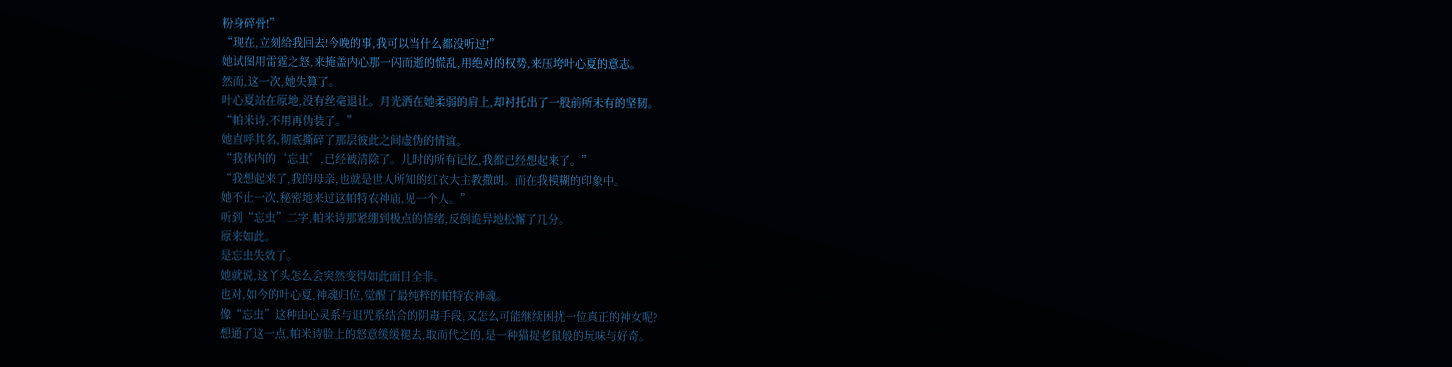粉身碎骨!”
“现在,立刻给我回去!今晚的事,我可以当什么都没听过!”
她试图用雷霆之怒,来掩盖内心那一闪而逝的慌乱,用绝对的权势,来压垮叶心夏的意志。
然而,这一次,她失算了。
叶心夏站在原地,没有丝毫退让。月光洒在她柔弱的肩上,却衬托出了一股前所未有的坚韧。
“帕米诗,不用再伪装了。”
她直呼其名,彻底撕碎了那层彼此之间虚伪的情谊。
“我体内的‘忘虫’,已经被清除了。儿时的所有记忆,我都已经想起来了。”
“我想起来了,我的母亲,也就是世人所知的红衣大主教撒朗。而在我模糊的印象中。
她不止一次,秘密地来过这帕特农神庙,见一个人。”
听到“忘虫”二字,帕米诗那紧绷到极点的情绪,反倒诡异地松懈了几分。
原来如此。
是忘虫失效了。
她就说,这丫头怎么会突然变得如此面目全非。
也对,如今的叶心夏,神魂归位,觉醒了最纯粹的帕特农神魂。
像“忘虫”这种由心灵系与诅咒系结合的阴毒手段,又怎么可能继续困扰一位真正的神女呢?
想通了这一点,帕米诗脸上的怒意缓缓褪去,取而代之的,是一种猫捉老鼠般的玩味与好奇。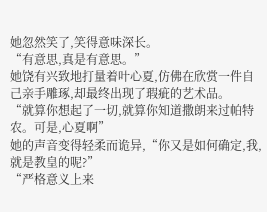她忽然笑了,笑得意味深长。
“有意思,真是有意思。”
她饶有兴致地打量着叶心夏,仿佛在欣赏一件自己亲手雕琢,却最终出现了瑕疵的艺术品。
“就算你想起了一切,就算你知道撒朗来过帕特农。可是,心夏啊”
她的声音变得轻柔而诡异,“你又是如何确定,我,就是教皇的呢?”
“严格意义上来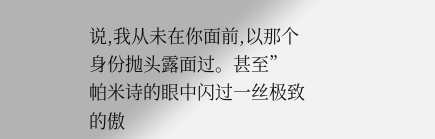说,我从未在你面前,以那个身份抛头露面过。甚至”
帕米诗的眼中闪过一丝极致的傲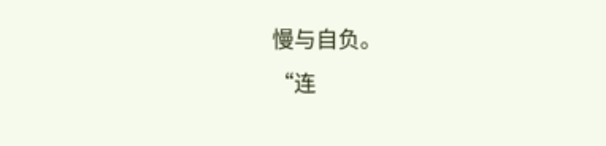慢与自负。
“连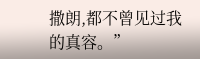撒朗,都不曾见过我的真容。”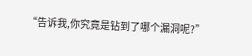“告诉我,你究竟是钻到了哪个漏洞呢?”